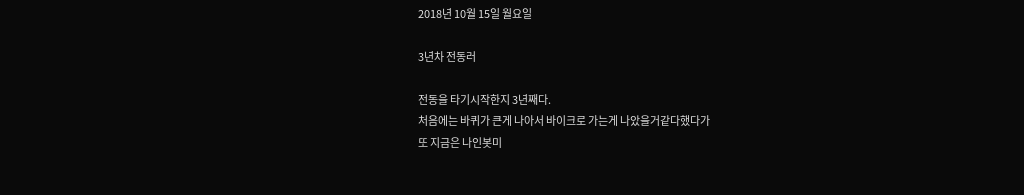2018년 10월 15일 월요일

3년차 전동러

전동을 타기시작한지 3년째다.
처음에는 바퀴가 큰게 나아서 바이크로 가는게 나았을거같다했다가
또 지금은 나인봇미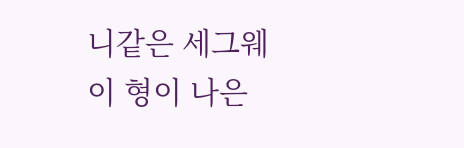니같은 세그웨이 형이 나은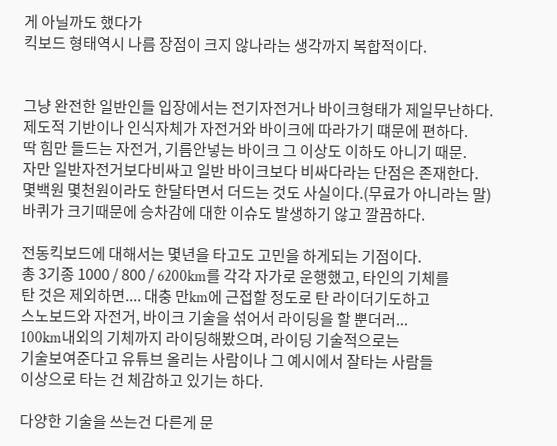게 아닐까도 했다가
킥보드 형태역시 나름 장점이 크지 않나라는 생각까지 복합적이다.


그냥 완전한 일반인들 입장에서는 전기자전거나 바이크형태가 제일무난하다.
제도적 기반이나 인식자체가 자전거와 바이크에 따라가기 떄문에 편하다.
딱 힘만 들드는 자전거, 기름안넣는 바이크 그 이상도 이하도 아니기 때문.
자만 일반자전거보다비싸고 일반 바이크보다 비싸다라는 단점은 존재한다.
몇백원 몇천원이라도 한달타면서 더드는 것도 사실이다.(무료가 아니라는 말)
바퀴가 크기때문에 승차감에 대한 이슈도 발생하기 않고 깔끔하다.

전동킥보드에 대해서는 몇년을 타고도 고민을 하게되는 기점이다.
총 3기종 1000 / 800 / 6200km를 각각 자가로 운행했고, 타인의 기체를
탄 것은 제외하면.... 대충 만km에 근접할 정도로 탄 라이더기도하고
스노보드와 자전거, 바이크 기술을 섞어서 라이딩을 할 뿐더러...
100km내외의 기체까지 라이딩해봤으며, 라이딩 기술적으로는
기술보여준다고 유튜브 올리는 사람이나 그 예시에서 잘타는 사람들
이상으로 타는 건 체감하고 있기는 하다.

다양한 기술을 쓰는건 다른게 문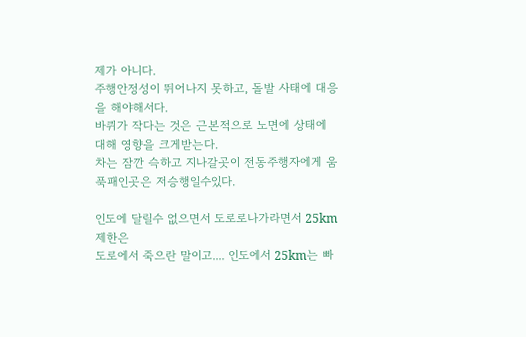제가 아니다.
주행안정성이 뛰어나지 못하고, 돌발 사태에 대응을 해야해서다.
바퀴가 작다는 것은 근본적으로 노면에 상태에 대해 영향을 크게받는다.
차는 잠깐 슥하고 지나갈곳이 전동주행자에게 움푹패인곳은 저승행일수있다.

인도에 달릴수 없으면서 도로로나가라면서 25km 제한은
도로에서 죽으란 말이고.... 인도에서 25km는 빠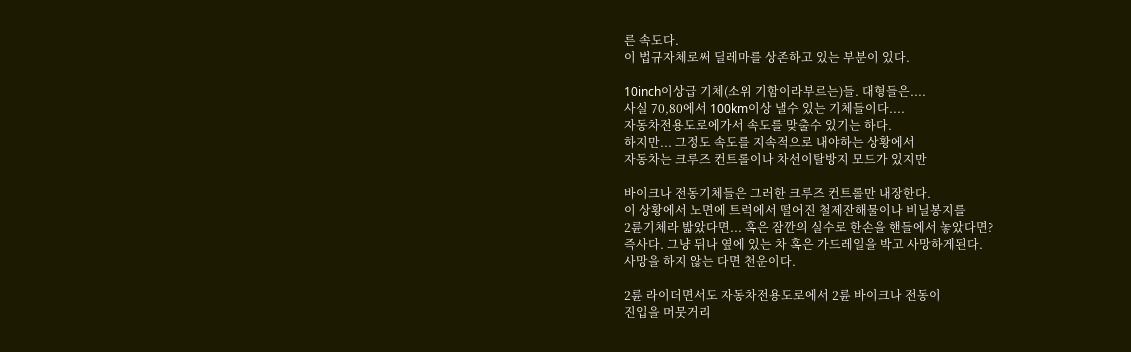른 속도다.
이 법규자체로써 딜레마를 상존하고 있는 부분이 있다.

10inch이상급 기체(소위 기함이라부르는)들. 대형들은....
사실 70,80에서 100km이상 낼수 있는 기체들이다....
자동차전용도로에가서 속도를 맞출수 있기는 하다.
하지만... 그정도 속도를 지속적으로 내야하는 상황에서
자동차는 크루즈 컨트롤이나 차선이탈방지 모드가 있지만

바이크나 전동기체들은 그러한 크루즈 컨트롤만 내장한다.
이 상황에서 노면에 트럭에서 떨어진 철제잔해물이나 비닐봉지를
2륜기체라 밟았다면... 혹은 잠깐의 실수로 한손을 핸들에서 놓았다면?
즉사다. 그냥 뒤나 옆에 있는 차 혹은 가드레일을 박고 사망하게된다.
사망을 하지 않는 다면 천운이다.

2륜 라이더면서도 자동차전용도로에서 2륜 바이크나 전동이
진입을 머뭇거리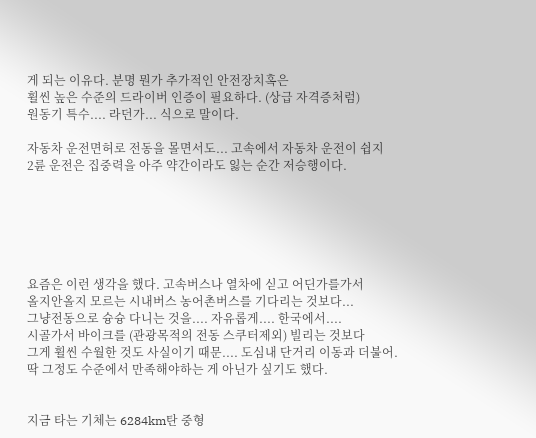게 되는 이유다. 분명 뭔가 추가적인 안전장치혹은
휠씬 높은 수준의 드라이버 인증이 필요하다. (상급 자격증처럼)
원동기 특수.... 라던가... 식으로 말이다.

자동차 운전면허로 전동을 몰면서도... 고속에서 자동차 운전이 쉽지
2륜 운전은 집중력을 아주 약간이라도 잃는 순간 저승행이다.






요즘은 이런 생각을 했다. 고속버스나 열차에 싣고 어딘가를가서
올지안올지 모르는 시내버스 농어촌버스를 기다리는 것보다...
그냥전동으로 슝슝 다니는 것을.... 자유롭게.... 한국에서....
시골가서 바이크를 (관광목적의 전동 스쿠터제외) 빌리는 것보다
그게 휠씬 수월한 것도 사실이기 때문.... 도심내 단거리 이동과 더불어.
딱 그정도 수준에서 만족해야하는 게 아닌가 싶기도 했다.


지금 타는 기체는 6284km탄 중형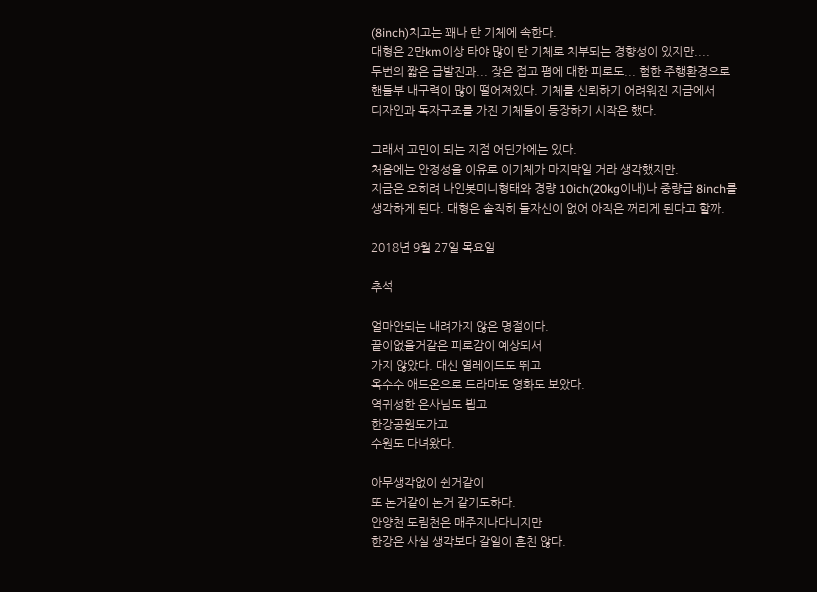(8inch)치고는 꽤나 탄 기체에 속한다.
대형은 2만km이상 타야 많이 탄 기체로 치부되는 경향성이 있지만....
두번의 짧은 급발진과... 잦은 접고 폄에 대한 피로도... 험한 주행환경으로
핸들부 내구력이 많이 떨어져있다. 기체를 신뢰하기 어려워진 지금에서
디자인과 독자구조를 가진 기체들이 등장하기 시작은 했다.

그래서 고민이 되는 지점 어딘가에는 있다.
처음에는 안정성을 이유로 이기체가 마지막일 거라 생각했지만.
지금은 오히려 나인봇미니형태와 경량 10ich(20kg이내)나 중량급 8inch를
생각하게 된다. 대형은 솔직히 들자신이 없어 아직은 꺼리게 된다고 할까.

2018년 9월 27일 목요일

추석

얼마안되는 내려가지 않은 명절이다.
끝이없을거같은 피로감이 예상되서
가지 않았다. 대신 열레이드도 뛰고
옥수수 애드온으로 드라마도 영화도 보았다.
역귀성한 은사님도 뵙고
한강공원도가고
수원도 다녀왔다.

아무생각없이 쉰거같이
또 논거같이 논거 같기도하다.
안양천 도림천은 매주지나다니지만
한강은 사실 생각보다 갈일이 흔친 않다.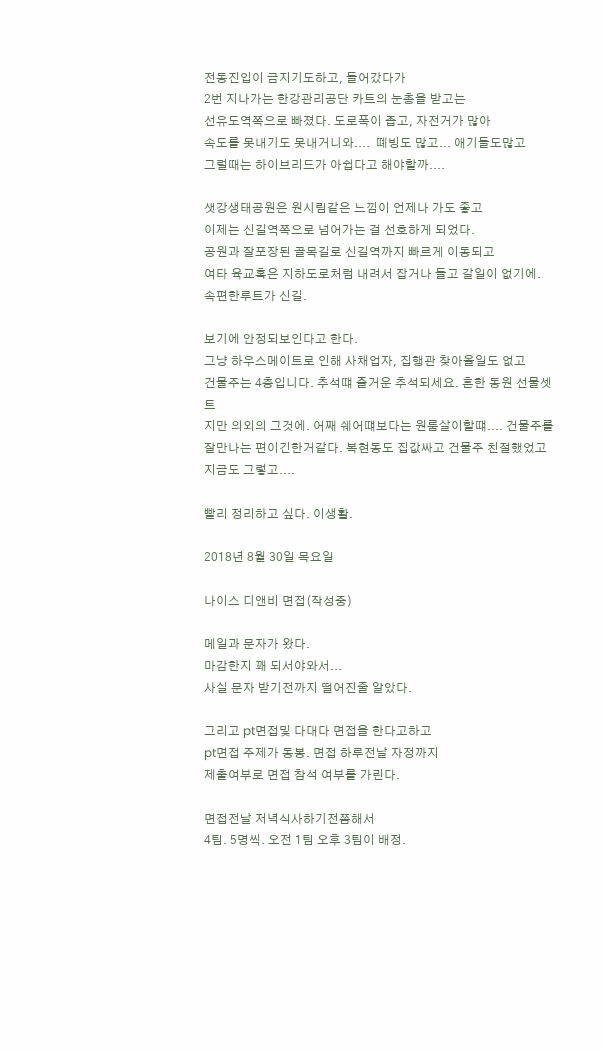전동진입이 금지기도하고, 들어갔다가
2번 지나가는 한강관리공단 카트의 눈총을 받고는
선유도역쪽으로 빠졌다. 도로폭이 좁고, 자전거가 많아
속도를 못내기도 못내거니와....  뗴빙도 많고... 애기들도많고
그럴때는 하이브리드가 아쉽다고 해야할까....

샛강생태공원은 원시림같은 느낌이 언제나 가도 좋고
이제는 신길역쪽으로 넘어가는 걸 선호하게 되었다.
공원과 잘포장된 골목길로 신길역까지 빠르게 이동되고
여타 육교혹은 지하도로처럼 내려서 잡거나 들고 갈일이 없기에.
속편한루트가 신길.

보기에 안정되보인다고 한다.
그냥 하우스메이트로 인해 사채업자, 집행관 찾아올일도 없고
건물주는 4층입니다. 추석떄 즐거운 추석되세요. 흔한 동원 선물셋트
지만 의외의 그것에. 어째 쉐어떄보다는 원룸살이할떄.... 건물주를
잘만나는 편이긴한거같다. 복현동도 집값싸고 건물주 친절했었고
지금도 그렇고....

빨리 정리하고 싶다. 이생활.

2018년 8월 30일 목요일

나이스 디앤비 면접(작성중)

메일과 문자가 왔다.
마감한지 꽤 되서야와서...
사실 문자 받기전까지 떨어진줄 알았다.

그리고 pt면접및 다대다 면접을 한다고하고
pt면접 주제가 동봉. 면접 하루전날 자정까지
제출여부로 면접 참석 여부를 가린다.

면접전날 저녁식사하기전쯤해서
4팀. 5명씩. 오전 1팀 오후 3팀이 배정.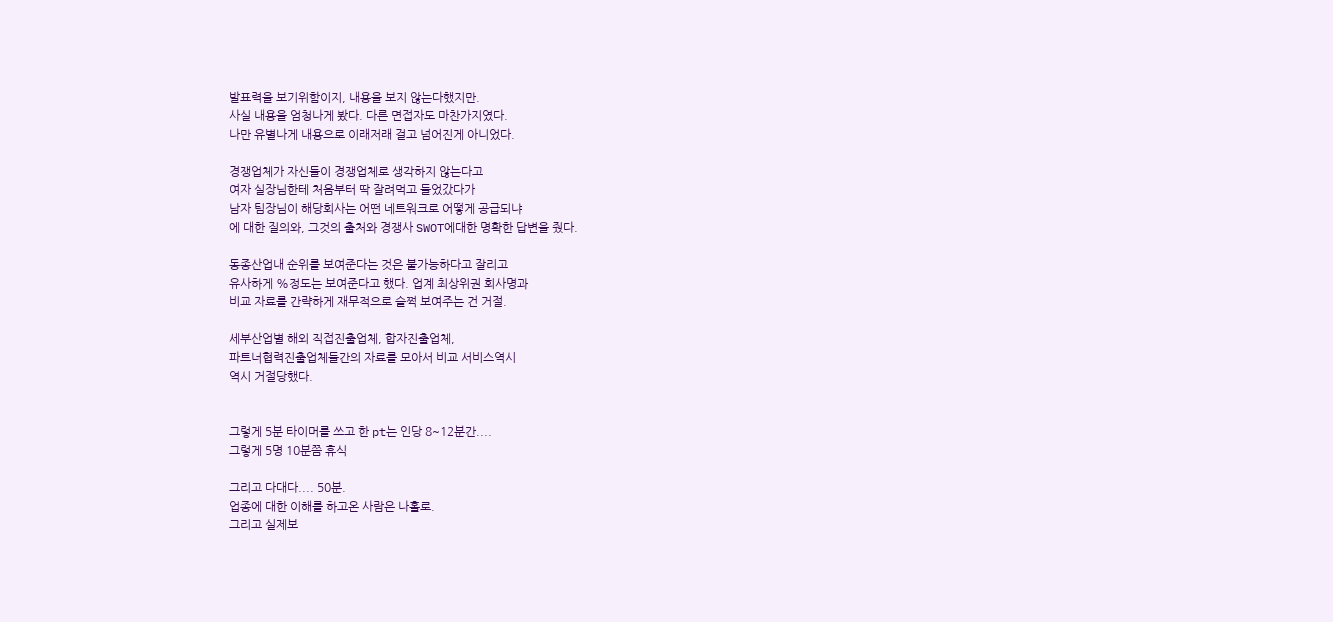발표력을 보기위함이지, 내용을 보지 않는다했지만.
사실 내용을 엄청나게 봤다. 다른 면접자도 마찬가지였다.
나만 유별나게 내용으로 이래저래 걸고 넘어진게 아니었다.

경쟁업체가 자신들이 경쟁업체로 생각하지 않는다고
여자 실장님한테 처음부터 딱 잘려먹고 들었갔다가
남자 팀장님이 해당회사는 어떤 네트워크로 어떻게 공급되냐
에 대한 질의와, 그것의 출처와 경쟁사 SWOT에대한 명확한 답변을 줬다.

동종산업내 순위를 보여준다는 것은 불가능하다고 잘리고
유사하게 %정도는 보여준다고 했다. 업계 최상위권 회사명과
비교 자료를 간략하게 재무적으로 슬쩍 보여주는 건 거절.

세부산업별 해외 직접진출업체, 합자진출업체,
파트너협력진출업체들간의 자료를 모아서 비교 서비스역시
역시 거절당했다.


그렇게 5분 타이머를 쓰고 한 pt는 인당 8~12분간....
그렇게 5명 10분쯤 휴식

그리고 다대다.... 50분.
업종에 대한 이해를 하고온 사람은 나홀로.
그리고 실제보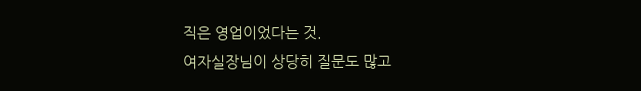직은 영업이었다는 것.
여자실장님이 상당히 질문도 많고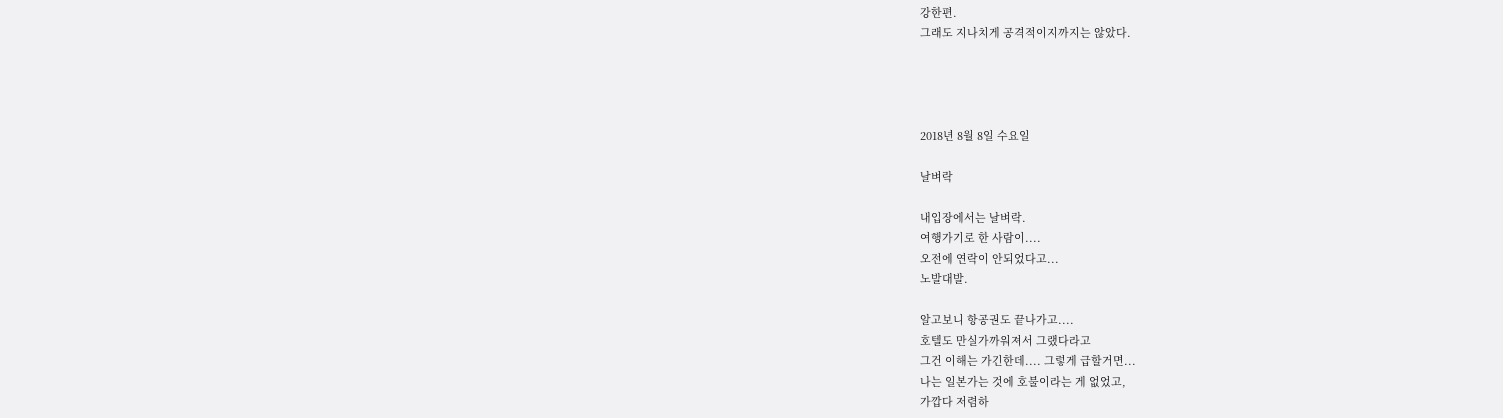강한편.
그래도 지나치게 공격적이지까지는 않았다.




2018년 8월 8일 수요일

날벼락

내입장에서는 날벼락.
여행가기로 한 사람이....
오전에 연락이 안되었다고...
노발대발.

알고보니 항공권도 끝나가고....
호텔도 만실가까워져서 그랬다라고
그건 이해는 가긴한데.... 그렇게 급할거면...
나는 일본가는 것에 호불이라는 게 없었고,
가깝다 저렴하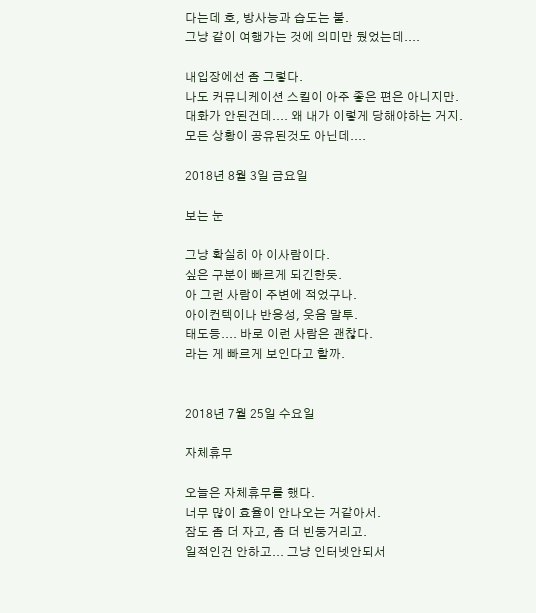다는데 호, 방사능과 습도는 불.
그냥 같이 여행가는 것에 의미만 뒀었는데....

내입장에선 좀 그렇다.
나도 커뮤니케이션 스킬이 아주 좋은 편은 아니지만.
대화가 안된건데.... 왜 내가 이렇게 당해야하는 거지.
모든 상황이 공유된것도 아닌데....

2018년 8월 3일 금요일

보는 눈

그냥 확실히 아 이사람이다.
싶은 구분이 빠르게 되긴한듯.
아 그런 사람이 주변에 적었구나.
아이컨텍이나 반응성, 웃음 말투.
태도등.... 바로 이런 사람은 괜찮다.
라는 게 빠르게 보인다고 할까.


2018년 7월 25일 수요일

자체휴무

오늘은 자체휴무를 했다.
너무 많이 효율이 안나오는 거같아서.
잠도 좀 더 자고, 좀 더 빈둥거리고.
일적인건 안하고... 그냥 인터넷안되서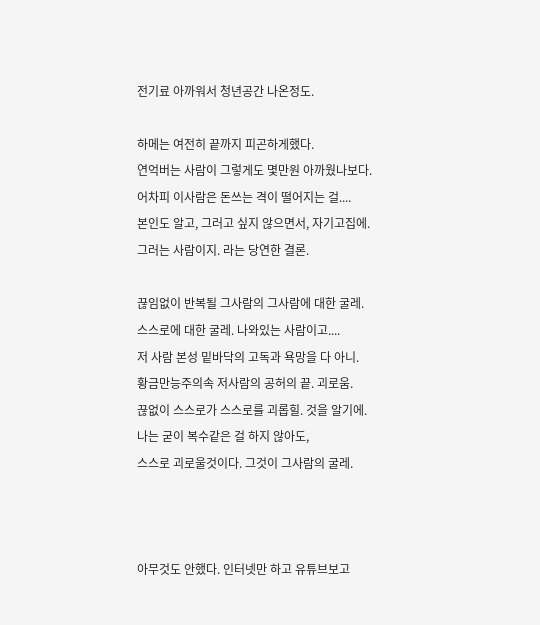전기료 아까워서 청년공간 나온정도.

하메는 여전히 끝까지 피곤하게했다.
연억버는 사람이 그렇게도 몇만원 아까웠나보다.
어차피 이사람은 돈쓰는 격이 떨어지는 걸....
본인도 알고, 그러고 싶지 않으면서, 자기고집에.
그러는 사람이지. 라는 당연한 결론.

끊임없이 반복될 그사람의 그사람에 대한 굴레.
스스로에 대한 굴레. 나와있는 사람이고....
저 사람 본성 밑바닥의 고독과 욕망을 다 아니.
황금만능주의속 저사람의 공허의 끝. 괴로움.
끊없이 스스로가 스스로를 괴롭힐. 것을 알기에.
나는 굳이 복수같은 걸 하지 않아도,
스스로 괴로울것이다. 그것이 그사람의 굴레.



아무것도 안했다. 인터넷만 하고 유튜브보고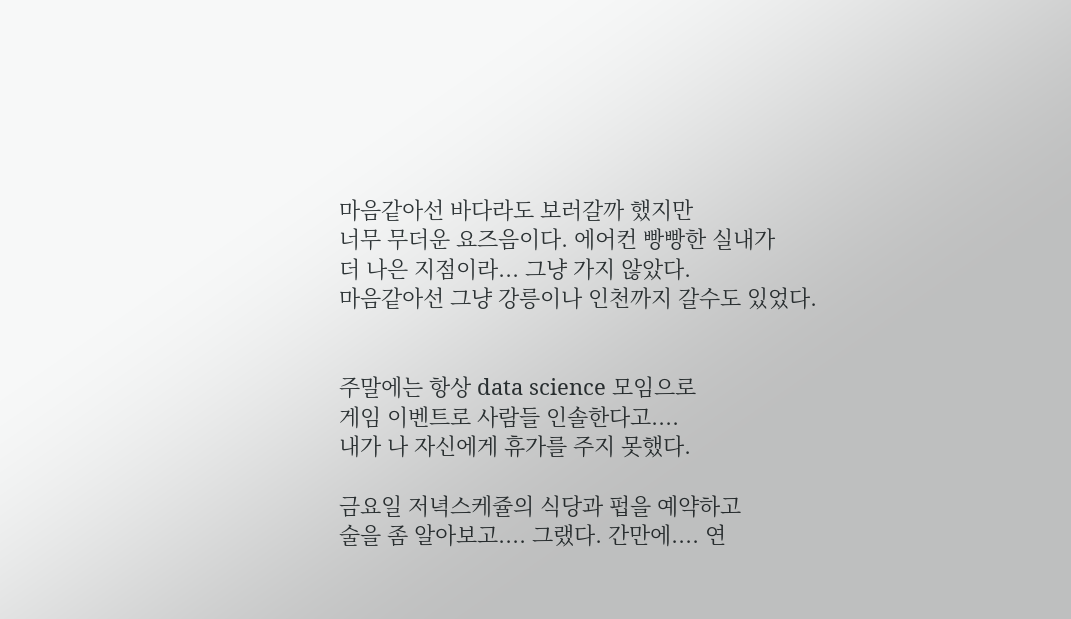마음같아선 바다라도 보러갈까 했지만
너무 무더운 요즈음이다. 에어컨 빵빵한 실내가
더 나은 지점이라... 그냥 가지 않았다.
마음같아선 그냥 강릉이나 인천까지 갈수도 있었다.


주말에는 항상 data science 모임으로
게임 이벤트로 사람들 인솔한다고....
내가 나 자신에게 휴가를 주지 못했다.

금요일 저녁스케쥴의 식당과 펍을 예약하고
술을 좀 알아보고.... 그랬다. 간만에.... 연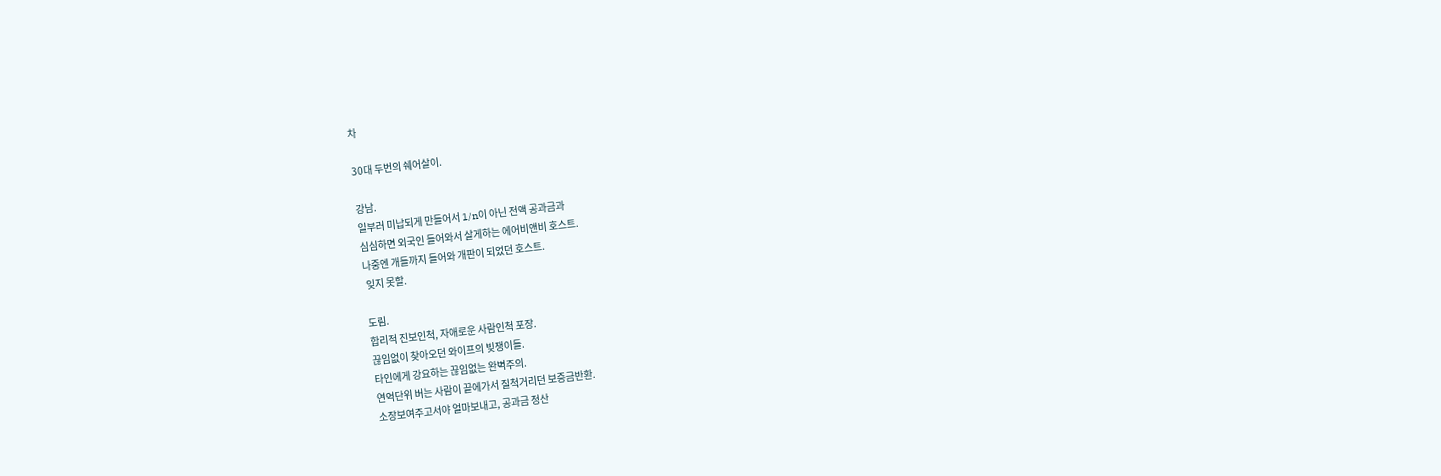차

30대 두번의 쉐어살이.

강남.
일부러 미납되게 만들어서 1/n이 아닌 전액 공과금과
심심하면 외국인 들어와서 살게하는 에어비앤비 호스트.
나중엔 개들까지 들어와 개판이 되었던 호스트.
 잊지 못할.

도림.
합리적 진보인척, 자애로운 사람인척 포장.
끊임없이 찾아오던 와이프의 빚쟁이들.
타인에게 강요하는 끊임없는 완벽주의.
연억단위 버는 사람이 끝에가서 질척거리던 보증금반환.
소장보여주고서야 얼마보내고, 공과금 정산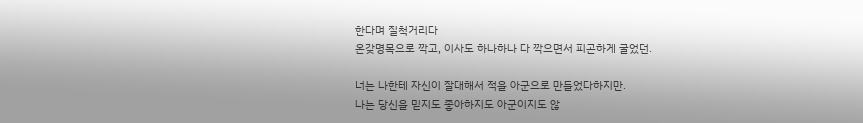한다며 질척거리다
온갖명목으로 깍고, 이사도 하나하나 다 깍으면서 피곤하게 굴었던.

너는 나한테 자신이 잘대해서 적을 아군으로 만들었다하지만.
나는 당신을 믿지도 좋아하지도 아군이지도 않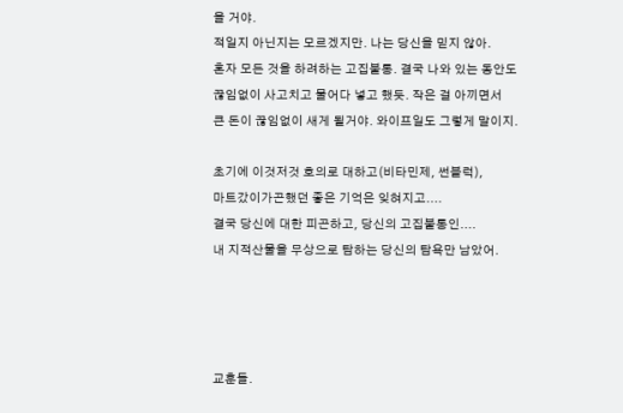을 거야.
적일지 아닌지는 모르겠지만. 나는 당신을 믿지 않아.
혼자 모든 것을 하려하는 고집불통. 결국 나와 있는 동안도
끊임없이 사고치고 물어다 넣고 했듯. 작은 걸 아끼면서
큰 돈이 끊임없이 새게 될거야. 와이프일도 그렇게 말이지.

초기에 이것저것 호의로 대하고(비타민제, 썬블럭),
마트갔이가곤했던 좋은 기억은 잊혀지고....
결국 당신에 대한 피곤하고, 당신의 고집불통인....
내 지적산물을 무상으로 탐하는 당신의 탐욕만 남았어.




교훈들.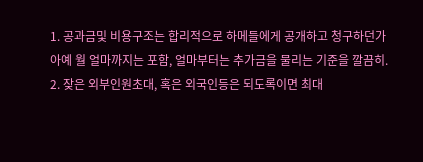1. 공과금및 비용구조는 합리적으로 하메들에게 공개하고 청구하던가
아예 월 얼마까지는 포함, 얼마부터는 추가금을 물리는 기준을 깔끔히.
2. 잦은 외부인원초대, 혹은 외국인등은 되도록이면 최대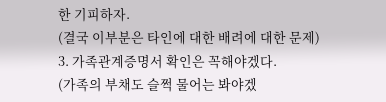한 기피하자.
(결국 이부분은 타인에 대한 배려에 대한 문제)
3. 가족관계증명서 확인은 꼭해야겠다.
(가족의 부채도 슬쩍 물어는 봐야겠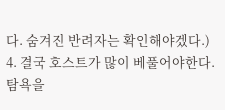다. 숨겨진 반려자는 확인해야겠다.)
4. 결국 호스트가 많이 베풀어야한다. 탐욕을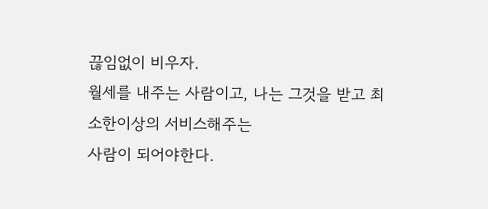끊임없이 비우자.
월세를 내주는 사람이고, 나는 그것을 받고 최소한이상의 서비스해주는
사람이 되어야한다.